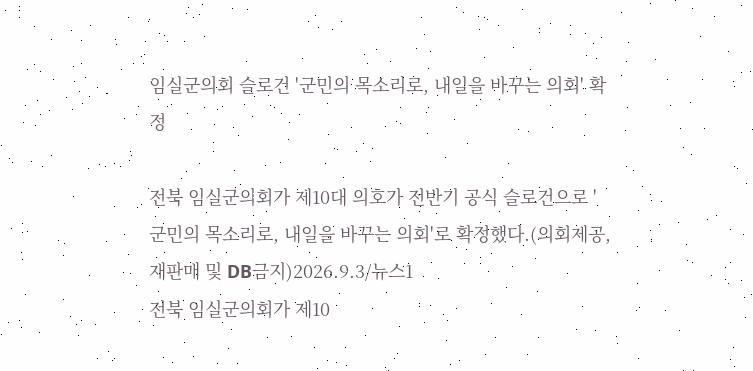임실군의회 슬로건 '군민의 목소리로, 내일을 바꾸는 의회' 확정

전북 임실군의회가 제10대 의호가 전반기 공식 슬로건으로 '군민의 목소리로, 내일을 바꾸는 의회'로 확정했다.(의회제공, 재판매 및 DB금지)2026.9.3/뉴스1
전북 임실군의회가 제10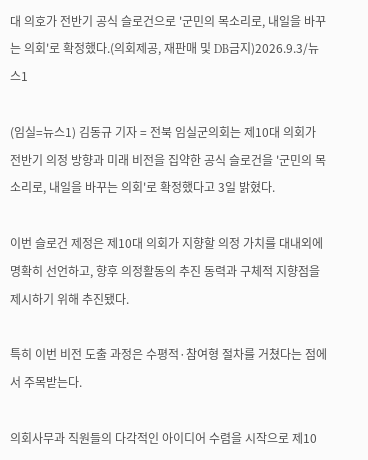대 의호가 전반기 공식 슬로건으로 '군민의 목소리로, 내일을 바꾸는 의회'로 확정했다.(의회제공, 재판매 및 DB금지)2026.9.3/뉴스1

(임실=뉴스1) 김동규 기자 = 전북 임실군의회는 제10대 의회가 전반기 의정 방향과 미래 비전을 집약한 공식 슬로건을 '군민의 목소리로, 내일을 바꾸는 의회'로 확정했다고 3일 밝혔다.

이번 슬로건 제정은 제10대 의회가 지향할 의정 가치를 대내외에 명확히 선언하고, 향후 의정활동의 추진 동력과 구체적 지향점을 제시하기 위해 추진됐다.

특히 이번 비전 도출 과정은 수평적·참여형 절차를 거쳤다는 점에서 주목받는다.

의회사무과 직원들의 다각적인 아이디어 수렴을 시작으로 제10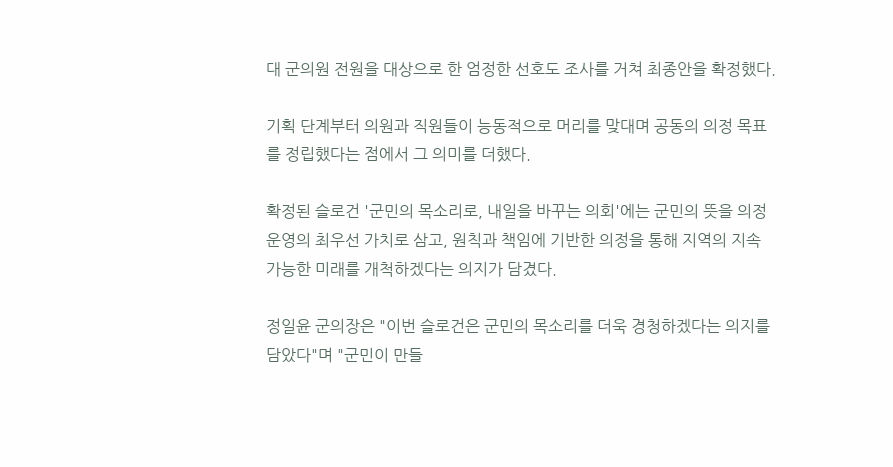대 군의원 전원을 대상으로 한 엄정한 선호도 조사를 거쳐 최종안을 확정했다.

기획 단계부터 의원과 직원들이 능동적으로 머리를 맞대며 공동의 의정 목표를 정립했다는 점에서 그 의미를 더했다.

확정된 슬로건 '군민의 목소리로, 내일을 바꾸는 의회'에는 군민의 뜻을 의정 운영의 최우선 가치로 삼고, 원칙과 책임에 기반한 의정을 통해 지역의 지속 가능한 미래를 개척하겠다는 의지가 담겼다.

정일윤 군의장은 "이번 슬로건은 군민의 목소리를 더욱 경청하겠다는 의지를 담았다"며 "군민이 만들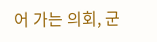어 가는 의회, 군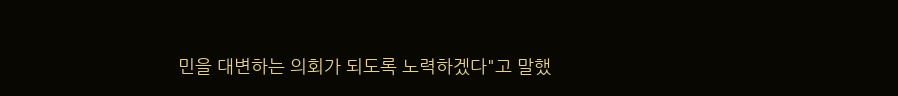민을 대변하는 의회가 되도록 노력하겠다"고 말했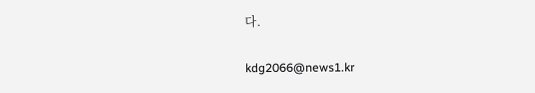다.

kdg2066@news1.kr